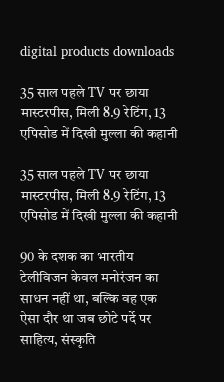digital products downloads

35 साल पहले TV पर छाया मास्टरपीस, मिली 8.9 रेटिंग, 13 एपिसोड में दिखी मुल्ला की कहानी

35 साल पहले TV पर छाया मास्टरपीस, मिली 8.9 रेटिंग, 13 एपिसोड में दिखी मुल्ला की कहानी

90 के दशक का भारतीय टेलीविजन केवल मनोरंजन का साधन नहीं था, बल्कि वह एक ऐसा दौर था जब छोटे पर्दे पर साहित्य, संस्कृति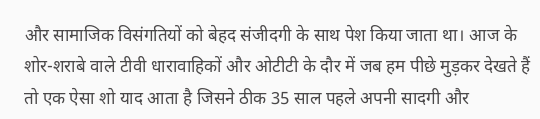और सामाजिक विसंगतियों को बेहद संजीदगी के साथ पेश किया जाता था। आज के शोर-शराबे वाले टीवी धारावाहिकों और ओटीटी के दौर में जब हम पीछे मुड़कर देखते हैं तो एक ऐसा शो याद आता है जिसने ठीक 35 साल पहले अपनी सादगी और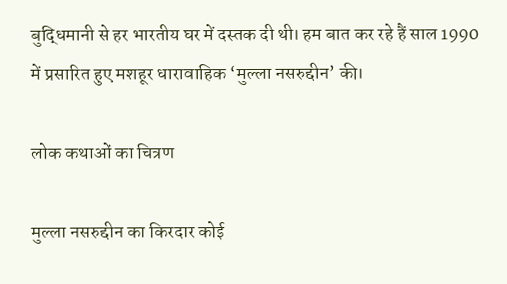बुद्धिमानी से हर भारतीय घर में दस्तक दी थी। हम बात कर रहे हैं साल 1990 में प्रसारित हुए मशहूर धारावाहिक ‘मुल्ला नसरुद्दीन’ की।

लोक कथाओं का चित्रण

मुल्ला नसरुद्दीन का किरदार कोई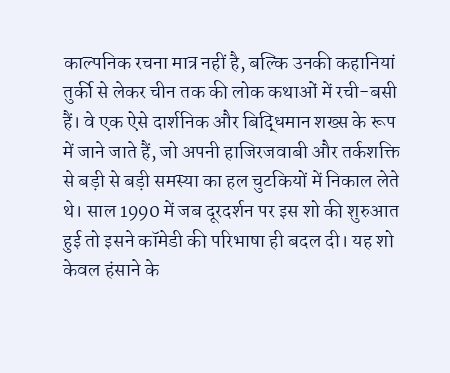काल्पनिक रचना मात्र नहीं है, बल्कि उनकी कहानियां तुर्की से लेकर चीन तक की लोक कथाओं में रची-बसी हैं। वे एक ऐसे दार्शनिक और बिद्धिमान शख्स के रूप में जाने जाते हैं, जो अपनी हाजिरजवाबी और तर्कशक्ति से बड़ी से बड़ी समस्या का हल चुटकियों में निकाल लेते थे। साल 1990 में जब दूरदर्शन पर इस शो की शुरुआत हुई तो इसने कॉमेडी की परिभाषा ही बदल दी। यह शो केवल हंसाने के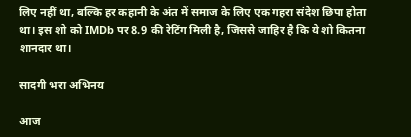लिए नहीं था, बल्कि हर कहानी के अंत में समाज के लिए एक गहरा संदेश छिपा होता था। इस शो को IMDb पर 8.9 की रेटिंग मिली है, जिससे जाहिर है कि ये शो कितना शानदार था।

सादगी भरा अभिनय

आज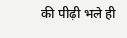की पीढ़ी भले ही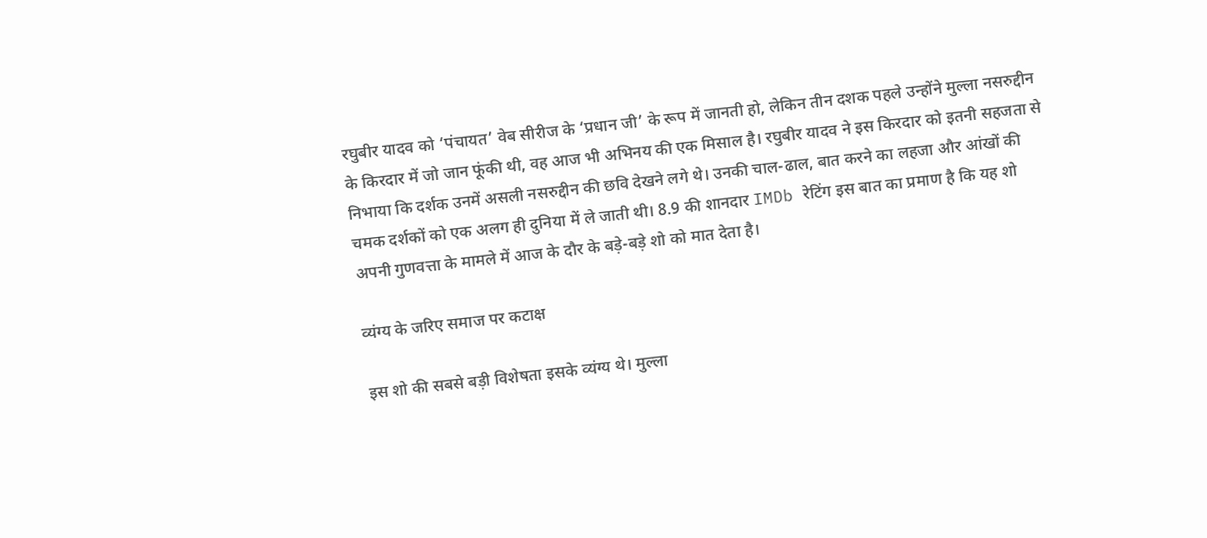रघुबीर यादव को ‘पंचायत’ वेब सीरीज के ‘प्रधान जी’ के रूप में जानती हो, लेकिन तीन दशक पहले उन्होंने मुल्ला नसरुद्दीन के किरदार में जो जान फूंकी थी, वह आज भी अभिनय की एक मिसाल है। रघुबीर यादव ने इस किरदार को इतनी सहजता से निभाया कि दर्शक उनमें असली नसरुद्दीन की छवि देखने लगे थे। उनकी चाल-ढाल, बात करने का लहजा और आंखों की चमक दर्शकों को एक अलग ही दुनिया में ले जाती थी। 8.9 की शानदार IMDb रेटिंग इस बात का प्रमाण है कि यह शो अपनी गुणवत्ता के मामले में आज के दौर के बड़े-बड़े शो को मात देता है।

व्यंग्य के जरिए समाज पर कटाक्ष

इस शो की सबसे बड़ी विशेषता इसके व्यंग्य थे। मुल्ला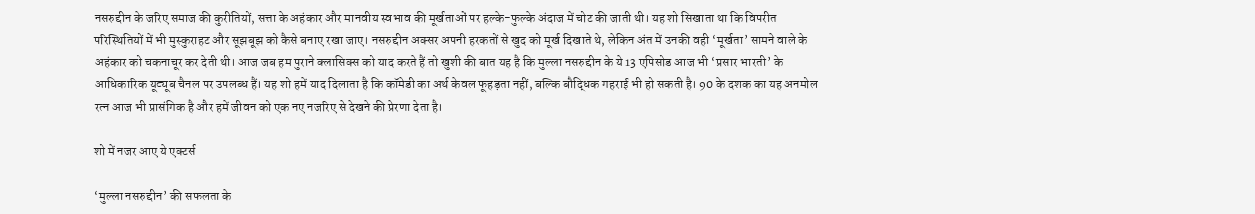नसरुद्दीन के जरिए समाज की कुरीतियों, सत्ता के अहंकार और मानवीय स्वभाव की मूर्खताओं पर हल्के-फुल्के अंदाज में चोट की जाती थी। यह शो सिखाता था कि विपरीत परिस्थितियों में भी मुस्कुराहट और सूझबूझ को कैसे बनाए रखा जाए। नसरुद्दीन अक्सर अपनी हरकतों से खुद को मूर्ख दिखाते थे, लेकिन अंत में उनकी वही ‘मूर्खता’ सामने वाले के अहंकार को चकनाचूर कर देती थी। आज जब हम पुराने क्लासिक्स को याद करते हैं तो खुशी की बात यह है कि मुल्ला नसरुद्दीन के ये 13 एपिसोड आज भी ‘प्रसार भारती’ के आधिकारिक यूट्यूब चैनल पर उपलब्ध हैं। यह शो हमें याद दिलाता है कि कॉमेडी का अर्थ केवल फूहड़ता नहीं, बल्कि बौद्धिक गहराई भी हो सकती है। 90 के दशक का यह अनमोल रत्न आज भी प्रासंगिक है और हमें जीवन को एक नए नजरिए से देखने की प्रेरणा देता है।

शो में नजर आए ये एक्टर्स

‘मुल्ला नसरुद्दीन’ की सफलता के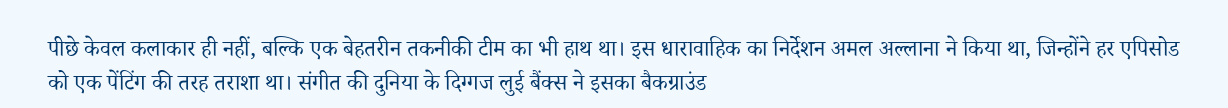पीछे केवल कलाकार ही नहीं, बल्कि एक बेहतरीन तकनीकी टीम का भी हाथ था। इस धारावाहिक का निर्देशन अमल अल्लाना ने किया था, जिन्होंने हर एपिसोड को एक पेंटिंग की तरह तराशा था। संगीत की दुनिया के दिग्गज लुई बैंक्स ने इसका बैकग्राउंड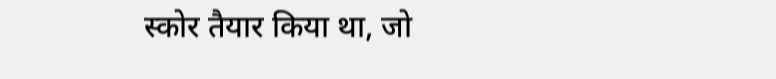स्कोर तैयार किया था, जो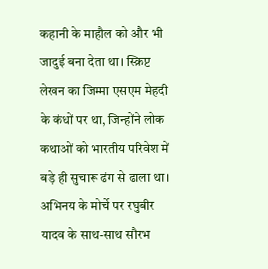कहानी के माहौल को और भी जादुई बना देता था। स्क्रिप्ट लेखन का जिम्मा एसएम मेहदी के कंधों पर था, जिन्होंने लोक कथाओं को भारतीय परिवेश में बड़े ही सुचारू ढंग से ढाला था। अभिनय के मोर्चे पर रघुबीर यादव के साथ-साथ सौरभ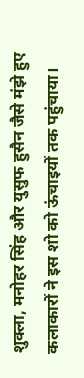शुक्ला, मनोहर सिंह और युसुफ हुसैन जैसे मंझे हुए कलाकारों ने इस शो को ऊंचाइयों तक पहुंचाया।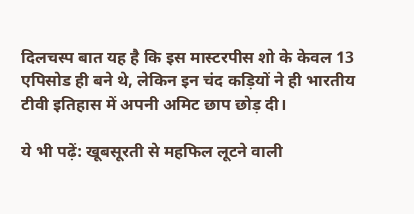दिलचस्प बात यह है कि इस मास्टरपीस शो के केवल 13 एपिसोड ही बने थे, लेकिन इन चंद कड़ियों ने ही भारतीय टीवी इतिहास में अपनी अमिट छाप छोड़ दी।

ये भी पढ़ें: खूबसूरती से महफिल लूटने वाली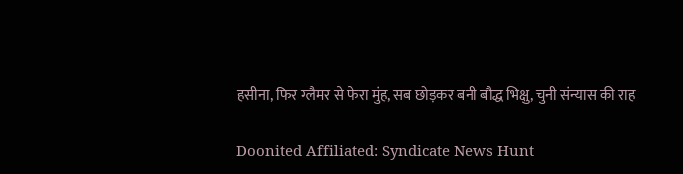हसीना, फिर ग्लैमर से फेरा मुंह, सब छोड़कर बनी बौद्ध भिक्षु, चुनी संन्यास की राह

Doonited Affiliated: Syndicate News Hunt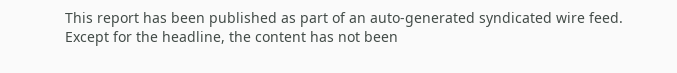This report has been published as part of an auto-generated syndicated wire feed. Except for the headline, the content has not been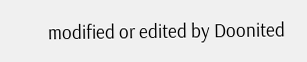modified or edited by Doonited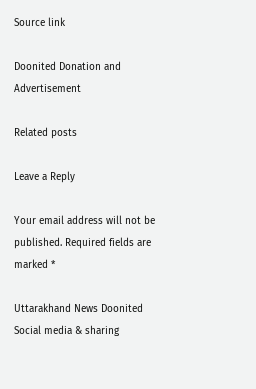Source link

Doonited Donation and Advertisement

Related posts

Leave a Reply

Your email address will not be published. Required fields are marked *

Uttarakhand News Doonited
Social media & sharing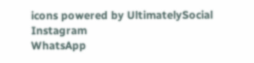icons powered by UltimatelySocial
Instagram
WhatsApp